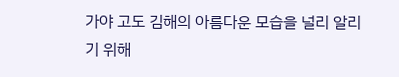가야 고도 김해의 아름다운 모습을 널리 알리기 위해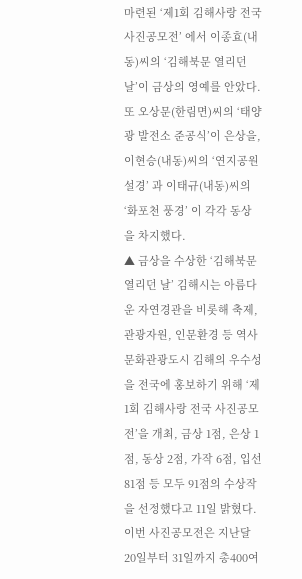마련된 ‘제1회 김해사랑 전국 사진공모전’ 에서 이종효(내동)씨의 ‘김해북문 열리던 날’이 금상의 영예를 안았다.
또 오상문(한림면)씨의 ‘태양광 발전소 준공식’이 은상을, 이현승(내동)씨의 ‘연지공원 설경’ 과 이태규(내동)씨의 ‘화포천 풍경’ 이 각각 동상을 차지했다.
▲ 금상을 수상한 ‘김해북문 열리던 날’ 김해시는 아름다운 자연경관을 비롯해 축제, 관광자원, 인문환경 등 역사문화관광도시 김해의 우수성을 전국에 홍보하기 위해 ‘제1회 김해사랑 전국 사진공모전’을 개최, 금상 1점, 은상 1점, 동상 2점, 가작 6점, 입선 81점 등 모두 91점의 수상작을 선정했다고 11일 밝혔다.
이번 사진공모전은 지난달 20일부터 31일까지 총400여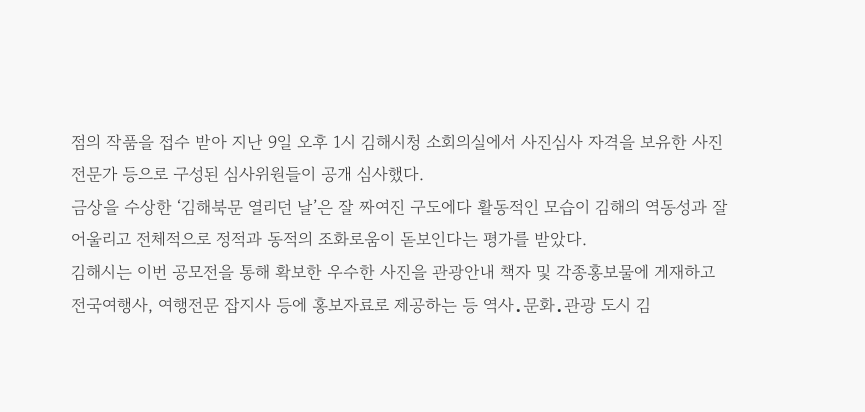점의 작품을 접수 받아 지난 9일 오후 1시 김해시청 소회의실에서 사진심사 자격을 보유한 사진전문가 등으로 구성된 심사위원들이 공개 심사했다.
금상을 수상한 ‘김해북문 열리던 날’은 잘 짜여진 구도에다 활동적인 모습이 김해의 역동성과 잘 어울리고 전체적으로 정적과 동적의 조화로움이 돋보인다는 평가를 받았다.
김해시는 이번 공모전을 통해 확보한 우수한 사진을 관광안내 책자 및 각종홍보물에 게재하고 전국여행사, 여행전문 잡지사 등에 홍보자료로 제공하는 등 역사․문화․관광 도시 김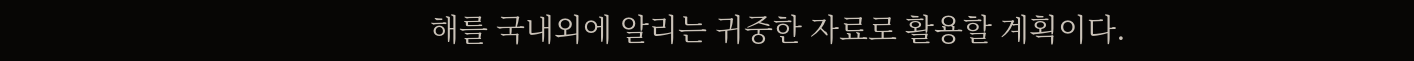해를 국내외에 알리는 귀중한 자료로 활용할 계획이다.